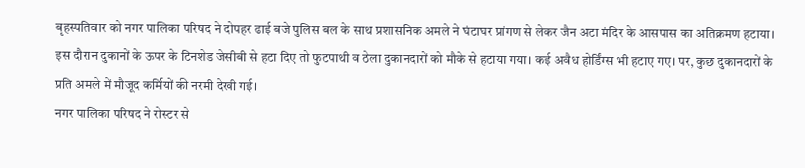बृहस्पतिवार को नगर पालिका परिषद ने दोपहर ढाई बजे पुलिस बल के साथ प्रशासनिक अमले ने घंटाघर प्रांगण से लेकर जैन अटा मंदिर के आसपास का अतिक्रमण हटाया। इस दौरान दुकानों के ऊपर के टिनशेड जेसीबी से हटा दिए तो फुटपाथी व ठेला दुकानदारों को मौके से हटाया गया। कई अवैध होर्डिंग्स भी हटाए गए। पर, कुछ दुकानदारों के प्रति अमले में मौजूद कर्मियों की नरमी देखी गई।
नगर पालिका परिषद ने रोस्टर से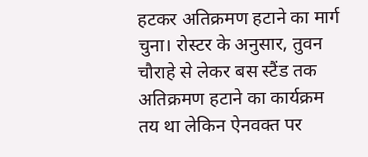हटकर अतिक्रमण हटाने का मार्ग चुना। रोस्टर के अनुसार, तुवन चौराहे से लेकर बस स्टैंड तक अतिक्रमण हटाने का कार्यक्रम तय था लेकिन ऐनवक्त पर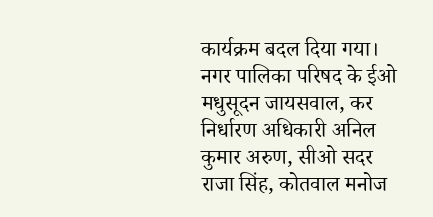कार्यक्रम बदल दिया गया। नगर पालिका परिषद के ईओ मधुसूदन जायसवाल, कर निर्धारण अधिकारी अनिल कुमार अरुण, सीओ सदर राजा सिंह, कोतवाल मनोज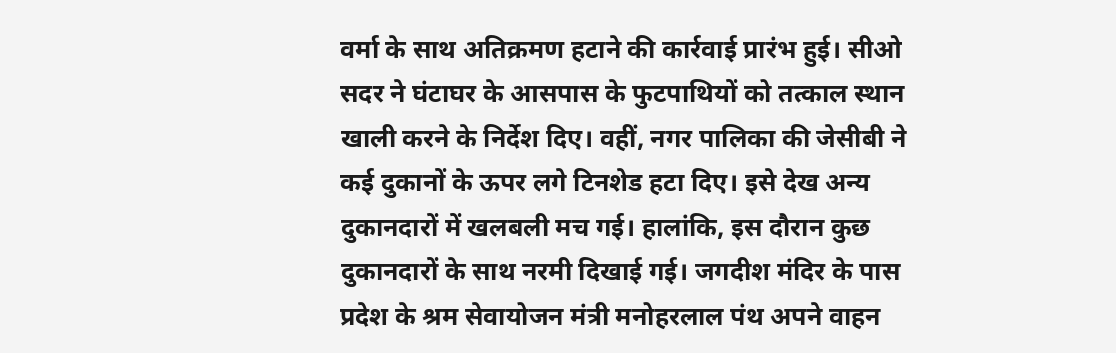वर्मा के साथ अतिक्रमण हटाने की कार्रवाई प्रारंभ हुई। सीओ सदर ने घंटाघर के आसपास के फुटपाथियों को तत्काल स्थान खाली करने के निर्देश दिए। वहीं, नगर पालिका की जेसीबी ने कई दुकानों के ऊपर लगे टिनशेड हटा दिए। इसे देख अन्य दुकानदारों में खलबली मच गई। हालांकि, इस दौरान कुछ दुकानदारों के साथ नरमी दिखाई गई। जगदीश मंदिर के पास प्रदेश के श्रम सेवायोजन मंत्री मनोहरलाल पंथ अपने वाहन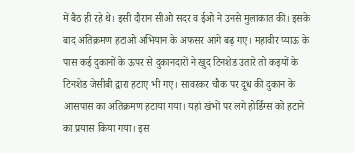में बैठ ही रहे थे। इसी दौरान सीओ सदर व ईओ ने उनसे मुलाकात की। इसके बाद अतिक्रमण हटाओ अभियान के अफसर आगे बढ़ गए। महावीर प्याऊ के पास कई दुकानों के ऊपर से दुकानदारों ने खुद टिनशेड उतारे तो कइयों के टिनशेड जेसीबी द्वारा हटाए भी गए। सावरकर चौक पर दूध की दुकान के आसपास का अतिक्रमण हटाया गया। यहां खंभों पर लगे होर्डिग्स को हटाने का प्रयास किया गया। इस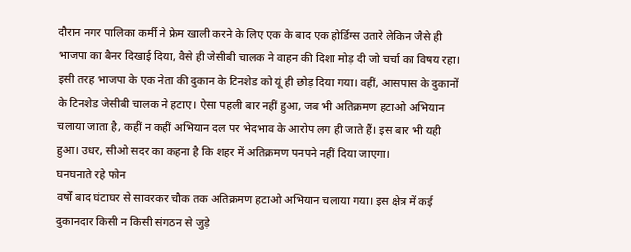दौरान नगर पालिका कर्मी ने फ्रेम खाली करने के लिए एक के बाद एक होर्डिग्स उतारे लेकिन जैसे ही भाजपा का बैनर दिखाई दिया, वैसे ही जेसीबी चालक ने वाहन की दिशा मोड़ दी जो चर्चा का विषय रहा। इसी तरह भाजपा के एक नेता की दुकान के टिनशेड को यूं ही छोड़ दिया गया। वहीं, आसपास के दुकानों के टिनशेड जेसीबी चालक ने हटाए। ऐसा पहली बार नहीं हुआ, जब भी अतिक्रमण हटाओ अभियान चलाया जाता है, कहीं न कहीं अभियान दल पर भेदभाव के आरोप लग ही जाते हैं। इस बार भी यही हुआ। उधर, सीओ सदर का कहना है कि शहर में अतिक्रमण पनपने नहीं दिया जाएगा।
घनघनाते रहे फोन
वर्षों बाद घंटाघर से सावरकर चौक तक अतिक्रमण हटाओ अभियान चलाया गया। इस क्षेत्र में कई दुकानदार किसी न किसी संगठन से जुड़े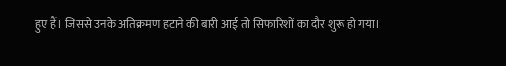हुए हैं। जिससे उनके अतिक्रमण हटाने की बारी आई तो सिफारिशों का दौर शुरू हो गया।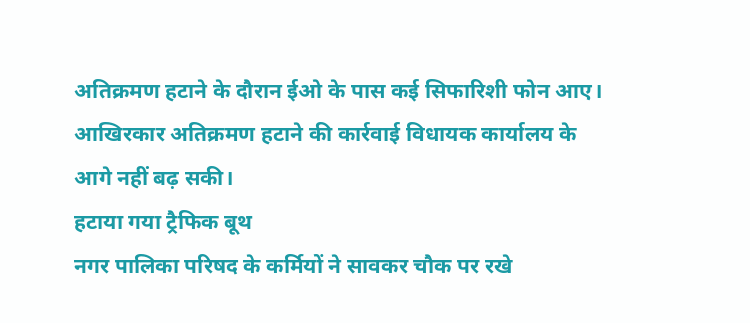अतिक्रमण हटाने के दौरान ईओ के पास कई सिफारिशी फोन आए। आखिरकार अतिक्रमण हटाने की कार्रवाई विधायक कार्यालय के आगे नहीं बढ़ सकी।
हटाया गया ट्रैफिक बूथ
नगर पालिका परिषद के कर्मियों ने सावकर चौक पर रखे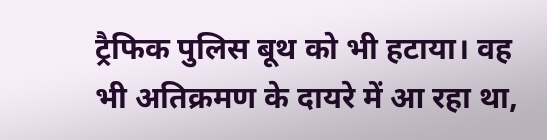ट्रैफिक पुलिस बूथ को भी हटाया। वह भी अतिक्रमण के दायरे में आ रहा था,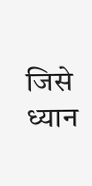जिसे ध्यान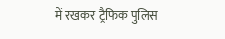में रखकर ट्रैफिक पुलिस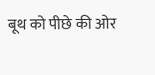बूथ को पीछे की ओर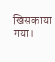खिसकाया गया।